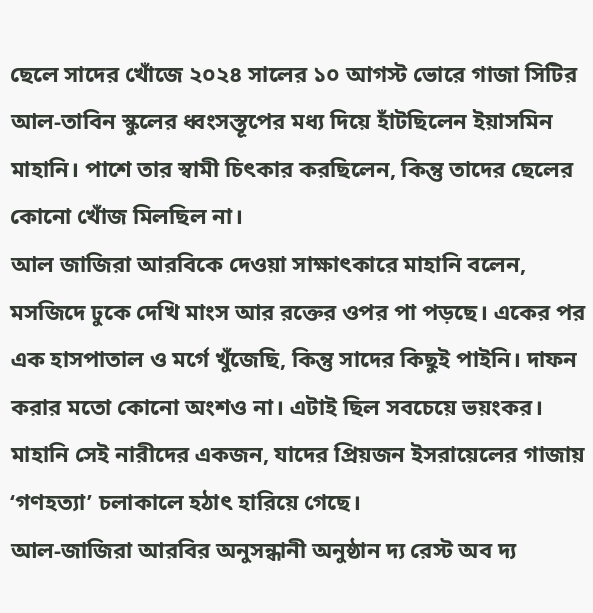ছেলে সাদের খোঁজে ২০২৪ সালের ১০ আগস্ট ভোরে গাজা সিটির আল-তাবিন স্কুলের ধ্বংসস্তূপের মধ্য দিয়ে হাঁটছিলেন ইয়াসমিন মাহানি। পাশে তার স্বামী চিৎকার করছিলেন, কিন্তু তাদের ছেলের কোনো খোঁজ মিলছিল না।
আল জাজিরা আরবিকে দেওয়া সাক্ষাৎকারে মাহানি বলেন, মসজিদে ঢুকে দেখি মাংস আর রক্তের ওপর পা পড়ছে। একের পর এক হাসপাতাল ও মর্গে খুঁজেছি, কিন্তু সাদের কিছুই পাইনি। দাফন করার মতো কোনো অংশও না। এটাই ছিল সবচেয়ে ভয়ংকর। মাহানি সেই নারীদের একজন, যাদের প্রিয়জন ইসরায়েলের গাজায় ‘গণহত্যা’ চলাকালে হঠাৎ হারিয়ে গেছে।
আল-জাজিরা আরবির অনুসন্ধানী অনুষ্ঠান দ্য রেস্ট অব দ্য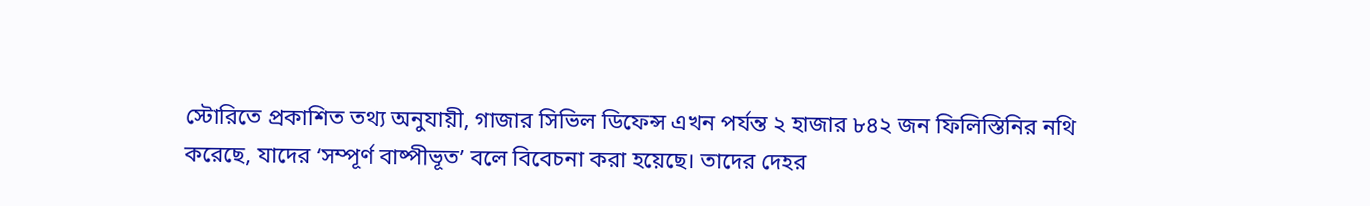স্টোরিতে প্রকাশিত তথ্য অনুযায়ী, গাজার সিভিল ডিফেন্স এখন পর্যন্ত ২ হাজার ৮৪২ জন ফিলিস্তিনির নথি করেছে, যাদের ‘সম্পূর্ণ বাষ্পীভূত’ বলে বিবেচনা করা হয়েছে। তাদের দেহর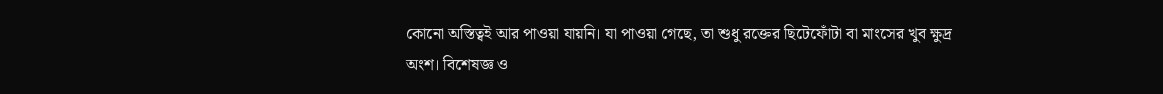কোনো অস্তিত্বই আর পাওয়া যায়নি। যা পাওয়া গেছে, তা শুধু রক্তের ছিটেফোঁটা বা মাংসের খুব ক্ষুদ্র অংশ। বিশেষজ্ঞ ও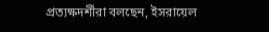প্রত্যক্ষদর্শীরা বলছেন, ইসরায়েল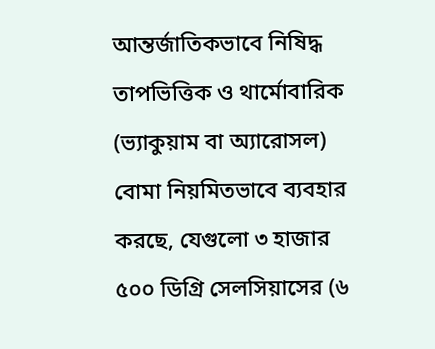আন্তর্জাতিকভাবে নিষিদ্ধ তাপভিত্তিক ও থার্মোবারিক (ভ্যাকুয়াম বা অ্যারোসল) বোমা নিয়মিতভাবে ব্যবহার করছে, যেগুলো ৩ হাজার ৫০০ ডিগ্রি সেলসিয়াসের (৬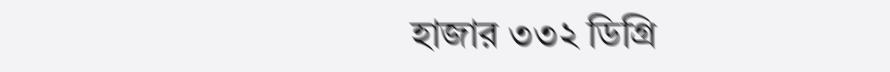হাজার ৩৩২ ডিগ্রি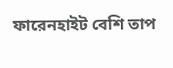ফারেনহাইট বেশি তাপ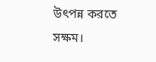উৎপন্ন করতে সক্ষম।